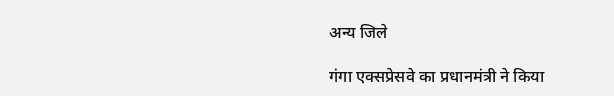अन्य जिले

गंगा एक्‍सप्रेसवे का प्रधानमंत्री ने किया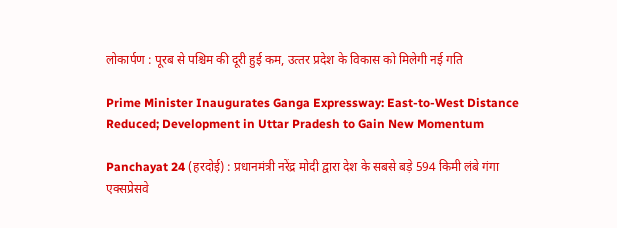लोकार्पण : पूरब से पश्चिम की दूरी हुई कम, उत्‍तर प्रदेश के विकास को मिलेगी नई गति

Prime Minister Inaugurates Ganga Expressway: East-to-West Distance Reduced; Development in Uttar Pradesh to Gain New Momentum

Panchayat 24 (हरदोई) : प्रधानमंत्री नरेंद्र मोदी द्वारा देश के सबसे बड़े 594 किमी लंबे गंगा एक्सप्रेसवे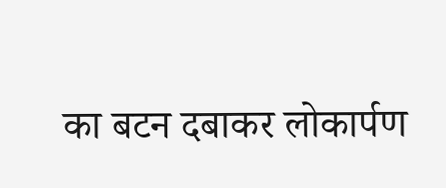का बटन दबाकर लोकार्पण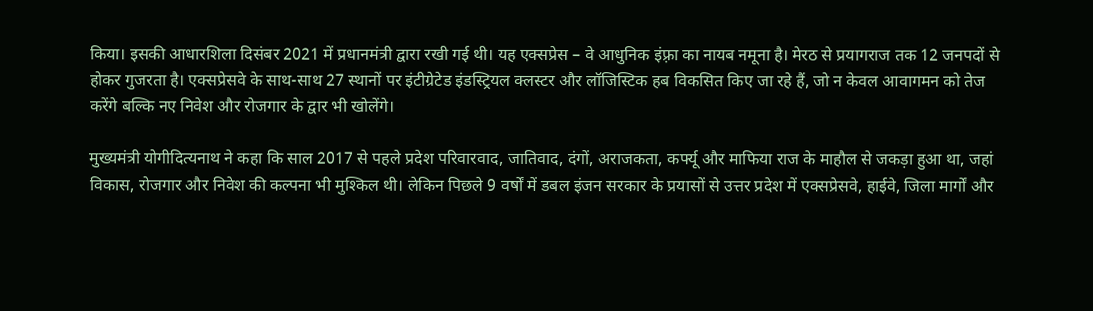किया। इसकी आधारशिला दिसंबर 2021 में प्रधानमंत्री द्वारा रखी गई थी। यह एक्सप्रेस – वे आधुनिक इंफ़्रा का नायब नमूना है। मेरठ से प्रयागराज तक 12 जनपदों से होकर गुजरता है। एक्सप्रेसवे के साथ-साथ 27 स्थानों पर इंटीग्रेटेड इंडस्ट्रियल क्लस्टर और लॉजिस्टिक हब विकसित किए जा रहे हैं, जो न केवल आवागमन को तेज करेंगे बल्कि नए निवेश और रोजगार के द्वार भी खोलेंगे।

मुख्यमंत्री योगीदित्यनाथ ने कहा कि साल 2017 से पहले प्रदेश परिवारवाद, जातिवाद, दंगों, अराजकता, कर्फ्यू और माफिया राज के माहौल से जकड़ा हुआ था, जहां विकास, रोजगार और निवेश की कल्पना भी मुश्किल थी। लेकिन पिछले 9 वर्षों में डबल इंजन सरकार के प्रयासों से उत्तर प्रदेश में एक्सप्रेसवे, हाईवे, जिला मार्गों और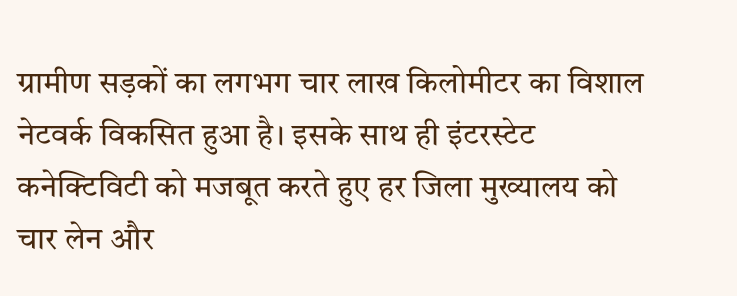ग्रामीण सड़कों का लगभग चार लाख किलोमीटर का विशाल नेटवर्क विकसित हुआ है। इसके साथ ही इंटरस्टेट कनेक्टिविटी को मजबूत करते हुए हर जिला मुख्यालय को चार लेन और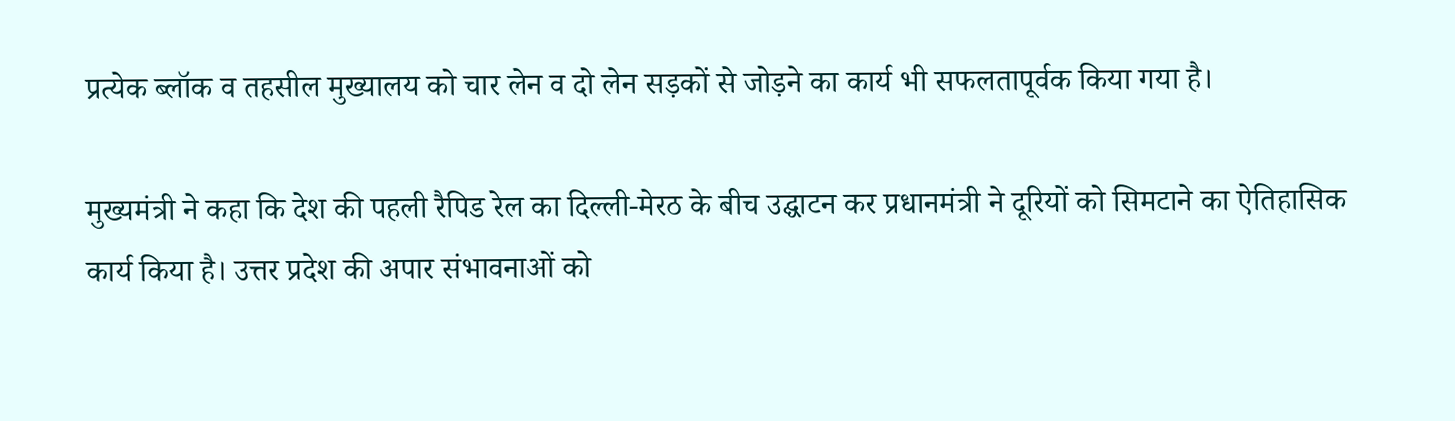प्रत्येक ब्लॉक व तहसील मुख्यालय को चार लेन व दो लेन सड़कों से जोड़ने का कार्य भी सफलतापूर्वक किया गया है।

मुख्यमंत्री ने कहा कि देश की पहली रैपिड रेल का दिल्ली-मेरठ के बीच उद्घाटन कर प्रधानमंत्री ने दूरियों को सिमटाने का ऐतिहासिक कार्य किया है। उत्तर प्रदेश की अपार संभावनाओं को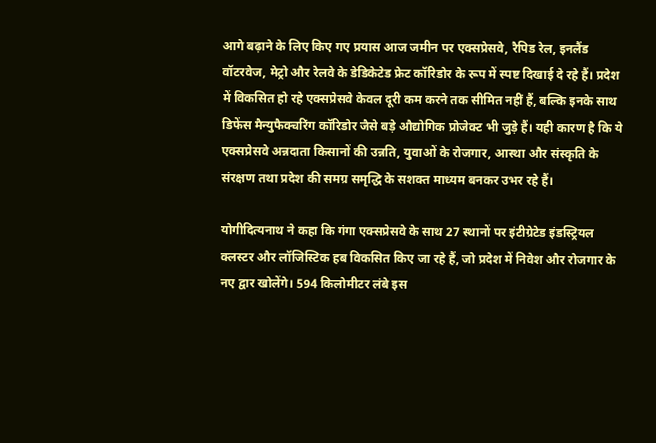आगे बढ़ाने के लिए किए गए प्रयास आज जमीन पर एक्सप्रेसवे, रैपिड रेल, इनलैंड वॉटरवेज, मेट्रो और रेलवे के डेडिकेटेड फ्रेट कॉरिडोर के रूप में स्पष्ट दिखाई दे रहे हैं। प्रदेश में विकसित हो रहे एक्सप्रेसवे केवल दूरी कम करने तक सीमित नहीं हैं, बल्कि इनके साथ डिफेंस मैन्युफैक्चरिंग कॉरिडोर जैसे बड़े औद्योगिक प्रोजेक्ट भी जुड़े हैं। यही कारण है कि ये एक्सप्रेसवे अन्नदाता किसानों की उन्नति, युवाओं के रोजगार, आस्था और संस्कृति के संरक्षण तथा प्रदेश की समग्र समृद्धि के सशक्त माध्यम बनकर उभर रहे हैं।

योगीदित्यनाथ ने कहा कि गंगा एक्सप्रेसवे के साथ 27 स्थानों पर इंटीग्रेटेड इंडस्ट्रियल क्लस्टर और लॉजिस्टिक हब विकसित किए जा रहे हैं, जो प्रदेश में निवेश और रोजगार के नए द्वार खोलेंगे। 594 किलोमीटर लंबे इस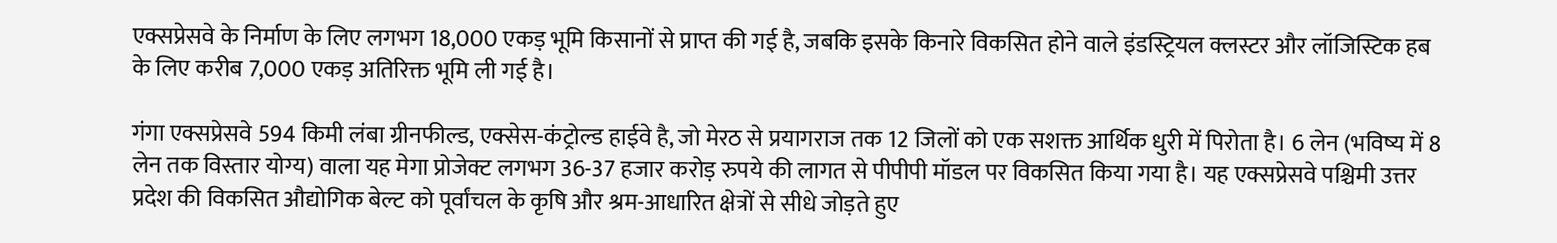एक्सप्रेसवे के निर्माण के लिए लगभग 18,000 एकड़ भूमि किसानों से प्राप्त की गई है, जबकि इसके किनारे विकसित होने वाले इंडस्ट्रियल क्लस्टर और लॉजिस्टिक हब के लिए करीब 7,000 एकड़ अतिरिक्त भूमि ली गई है।

गंगा एक्सप्रेसवे 594 किमी लंबा ग्रीनफील्ड, एक्सेस-कंट्रोल्ड हाईवे है, जो मेरठ से प्रयागराज तक 12 जिलों को एक सशक्त आर्थिक धुरी में पिरोता है। 6 लेन (भविष्य में 8 लेन तक विस्तार योग्य) वाला यह मेगा प्रोजेक्ट लगभग 36-37 हजार करोड़ रुपये की लागत से पीपीपी मॉडल पर विकसित किया गया है। यह एक्सप्रेसवे पश्चिमी उत्तर प्रदेश की विकसित औद्योगिक बेल्ट को पूर्वांचल के कृषि और श्रम-आधारित क्षेत्रों से सीधे जोड़ते हुए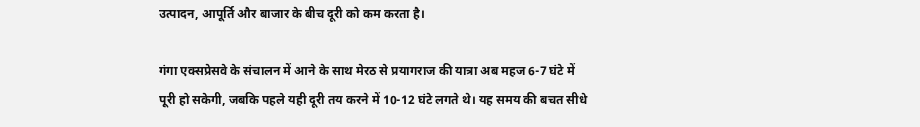उत्पादन, आपूर्ति और बाजार के बीच दूरी को कम करता है।

गंगा एक्सप्रेसवे के संचालन में आने के साथ मेरठ से प्रयागराज की यात्रा अब महज 6-7 घंटे में पूरी हो सकेगी, जबकि पहले यही दूरी तय करने में 10-12 घंटे लगते थे। यह समय की बचत सीधे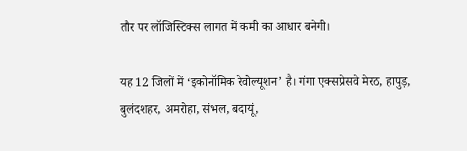तौर पर लॉजिस्टिक्स लागत में कमी का आधार बनेगी।

यह 12 जिलों में ‘इकोनॉमिक रेवोल्यूशन’ है। गंगा एक्सप्रेसवे मेरठ, हापुड़, बुलंदशहर, अमरोहा, संभल, बदायूं,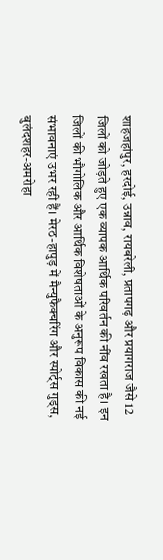शाहजहांपुर, हरदोई, उन्नाव, रायबरेली, प्रतापगढ़ और प्रयागराज जैसे 12 जिलों को जोड़ते हुए एक व्यापक आर्थिक परिवर्तन की नींव रखता है। इन जिलों की भौगोलिक और आर्थिक विशेषताओं के अनुरूप विकास की नई संभावनाएं उभर रही हैं। मेरठ-हापुड़ में मैन्युफैक्चरिंग और स्पोर्ट्स गुड्स, बुलंदशहर-अमरोहा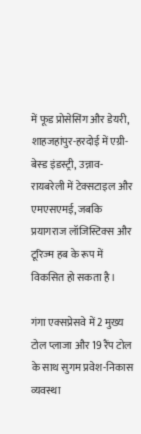में फूड प्रोसेसिंग और डेयरी, शाहजहांपुर-हरदोई में एग्री-बेस्ड इंडस्ट्री, उन्नाव-रायबरेली में टेक्सटाइल और एमएसएमई, जबकि प्रयागराज लॉजिस्टिक्स और टूरिज्म हब के रूप में विकसित हो सकता है।

गंगा एक्सप्रेसवे में 2 मुख्य टोल प्लाजा और 19 रैंप टोल के साथ सुगम प्रवेश-निकास व्यवस्था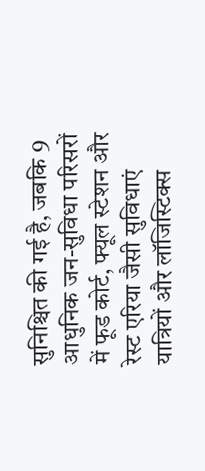सुनिश्चित की गई है, जबकि 9 आधुनिक जन-सुविधा परिसरों में फूड कोर्ट, फ्यूल स्टेशन और रेस्ट एरिया जैसी सुविधाएं यात्रियों और लॉजिस्टिक्स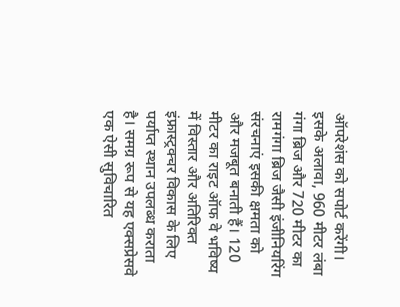ऑपरेशंस को सपोर्ट करेंगी। इसके अलावा, 960 मीटर लंबा गंगा ब्रिज और 720 मीटर का रामगंगा ब्रिज जैसी इंजीनियरिंग संरचनाएं इसकी क्षमता को और मजबूत बनाती हैं। 120 मीटर का राइट ऑफ वे भविष्य में विस्तार और अतिरिक्त इंफ्रास्ट्रक्चर विकास के लिए पर्याप्त स्थान उपलब्ध कराता है। समग्र रूप से यह एक्सप्रेसवे एक ऐसी सुविचारित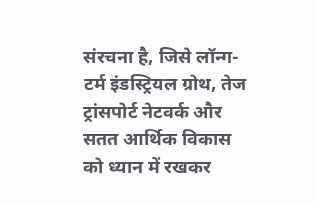संरचना है, जिसे लॉन्ग-टर्म इंडस्ट्रियल ग्रोथ, तेज ट्रांसपोर्ट नेटवर्क और सतत आर्थिक विकास को ध्यान में रखकर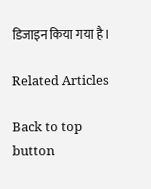डिजाइन किया गया है।

Related Articles

Back to top button